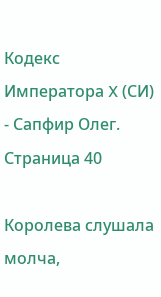Кодекс Императора X (СИ) - Сапфир Олег. Страница 40

Королева слушала молча,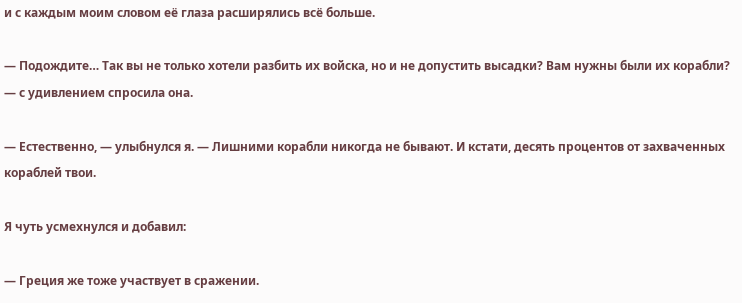и с каждым моим словом её глаза расширялись всё больше.

— Подождите… Так вы не только хотели разбить их войска, но и не допустить высадки? Вам нужны были их корабли? — с удивлением спросила она.

— Естественно, — улыбнулся я. — Лишними корабли никогда не бывают. И кстати, десять процентов от захваченных кораблей твои.

Я чуть усмехнулся и добавил:

— Греция же тоже участвует в сражении.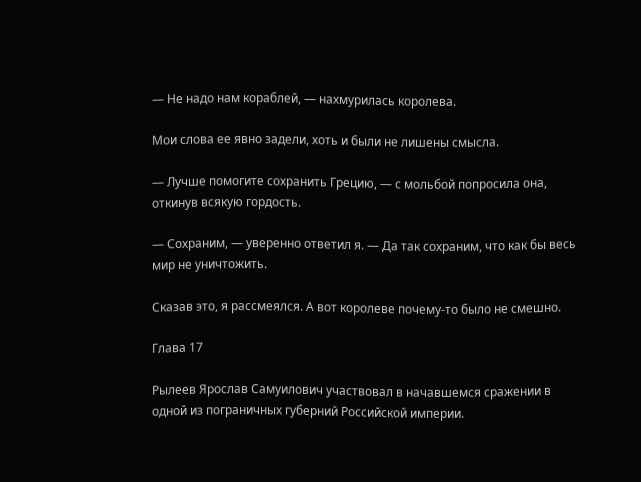— Не надо нам кораблей, — нахмурилась королева.

Мои слова ее явно задели, хоть и были не лишены смысла.

— Лучше помогите сохранить Грецию, — с мольбой попросила она, откинув всякую гордость.

— Сохраним, — уверенно ответил я. — Да так сохраним, что как бы весь мир не уничтожить.

Сказав это, я рассмеялся. А вот королеве почему-то было не смешно.

Глава 17

Рылеев Ярослав Самуилович участвовал в начавшемся сражении в одной из пограничных губерний Российской империи.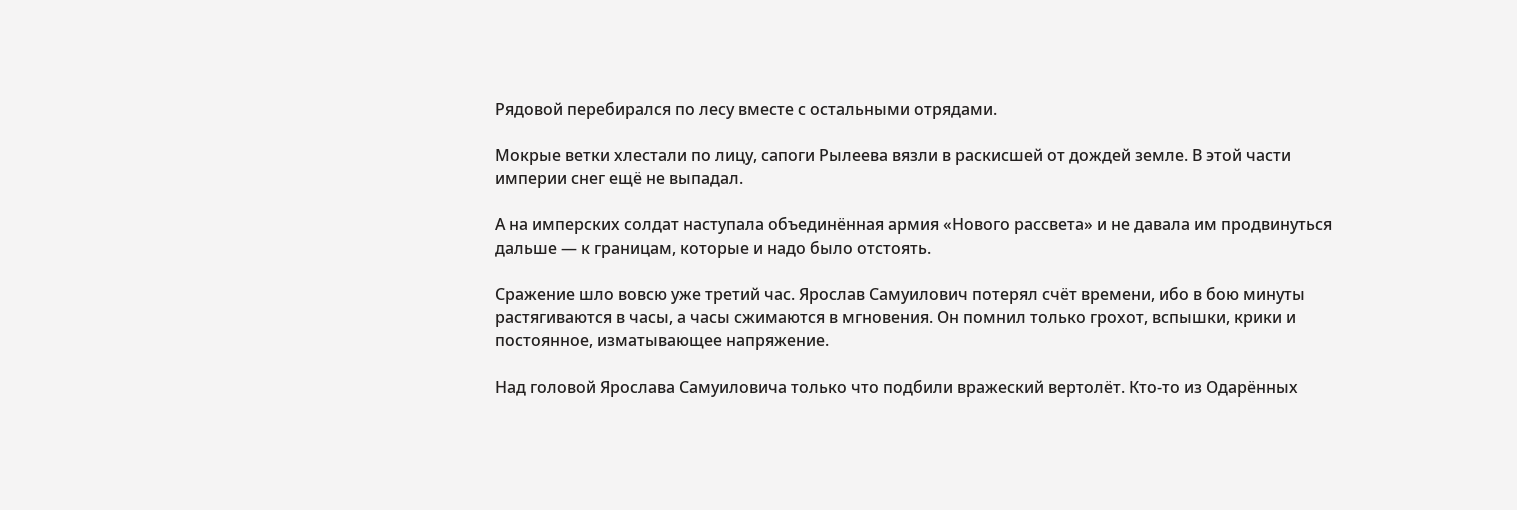Рядовой перебирался по лесу вместе с остальными отрядами.

Мокрые ветки хлестали по лицу, сапоги Рылеева вязли в раскисшей от дождей земле. В этой части империи снег ещё не выпадал.

А на имперских солдат наступала объединённая армия «Нового рассвета» и не давала им продвинуться дальше — к границам, которые и надо было отстоять.

Сражение шло вовсю уже третий час. Ярослав Самуилович потерял счёт времени, ибо в бою минуты растягиваются в часы, а часы сжимаются в мгновения. Он помнил только грохот, вспышки, крики и постоянное, изматывающее напряжение.

Над головой Ярослава Самуиловича только что подбили вражеский вертолёт. Кто-то из Одарённых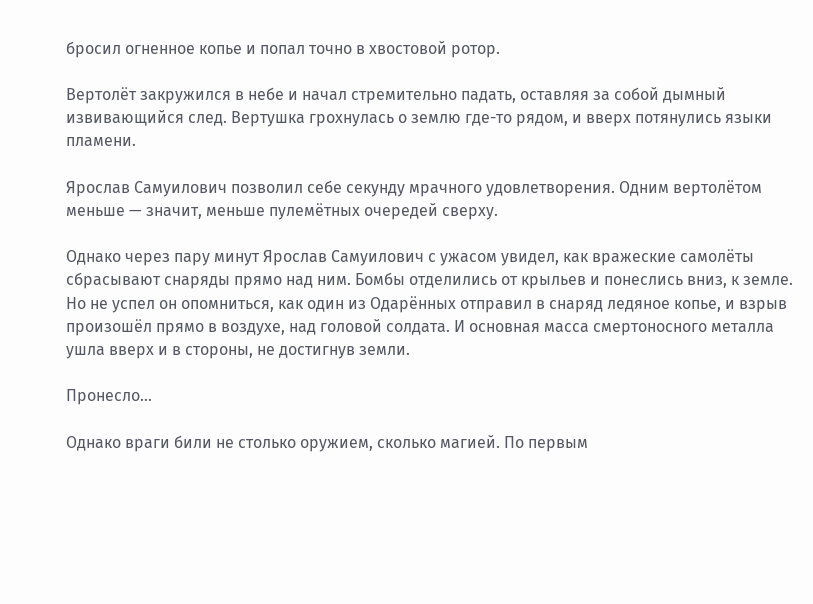бросил огненное копье и попал точно в хвостовой ротор.

Вертолёт закружился в небе и начал стремительно падать, оставляя за собой дымный извивающийся след. Вертушка грохнулась о землю где-то рядом, и вверх потянулись языки пламени.

Ярослав Самуилович позволил себе секунду мрачного удовлетворения. Одним вертолётом меньше — значит, меньше пулемётных очередей сверху.

Однако через пару минут Ярослав Самуилович с ужасом увидел, как вражеские самолёты сбрасывают снаряды прямо над ним. Бомбы отделились от крыльев и понеслись вниз, к земле. Но не успел он опомниться, как один из Одарённых отправил в снаряд ледяное копье, и взрыв произошёл прямо в воздухе, над головой солдата. И основная масса смертоносного металла ушла вверх и в стороны, не достигнув земли.

Пронесло…

Однако враги били не столько оружием, сколько магией. По первым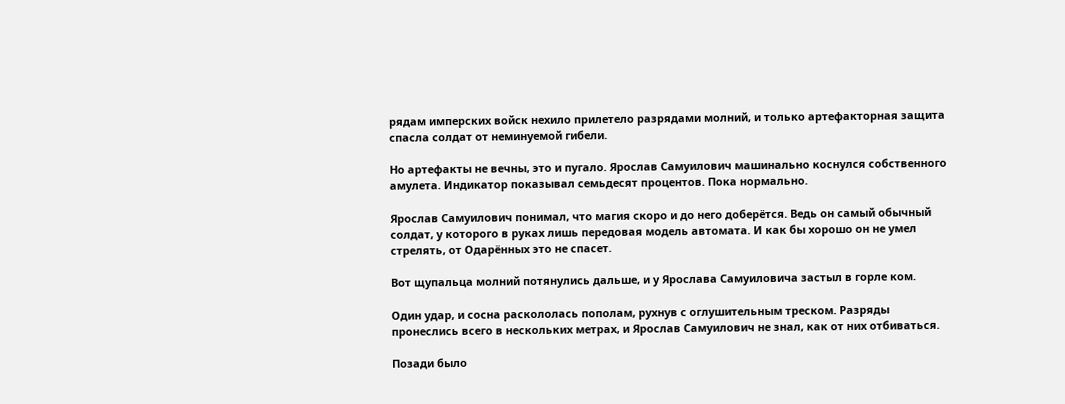рядам имперских войск нехило прилетело разрядами молний, и только артефакторная защита спасла солдат от неминуемой гибели.

Но артефакты не вечны, это и пугало. Ярослав Самуилович машинально коснулся собственного амулета. Индикатор показывал семьдесят процентов. Пока нормально.

Ярослав Самуилович понимал, что магия скоро и до него доберётся. Ведь он самый обычный солдат, у которого в руках лишь передовая модель автомата. И как бы хорошо он не умел стрелять, от Одарённых это не спасет.

Вот щупальца молний потянулись дальше, и у Ярослава Самуиловича застыл в горле ком.

Один удар, и сосна раскололась пополам, рухнув с оглушительным треском. Разряды пронеслись всего в нескольких метрах, и Ярослав Самуилович не знал, как от них отбиваться.

Позади было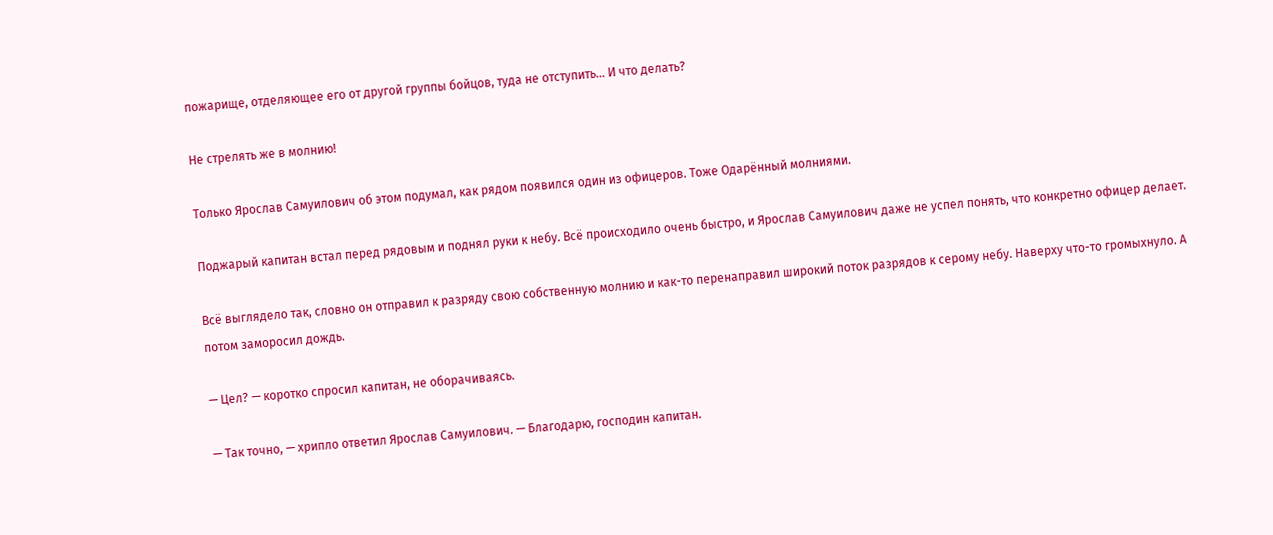пожарище, отделяющее его от другой группы бойцов, туда не отступить… И что делать?

Не стрелять же в молнию!

Только Ярослав Самуилович об этом подумал, как рядом появился один из офицеров. Тоже Одарённый молниями.

Поджарый капитан встал перед рядовым и поднял руки к небу. Всё происходило очень быстро, и Ярослав Самуилович даже не успел понять, что конкретно офицер делает.

Всё выглядело так, словно он отправил к разряду свою собственную молнию и как-то перенаправил широкий поток разрядов к серому небу. Наверху что-то громыхнуло. А потом заморосил дождь.

— Цел? — коротко спросил капитан, не оборачиваясь.

— Так точно, — хрипло ответил Ярослав Самуилович. — Благодарю, господин капитан.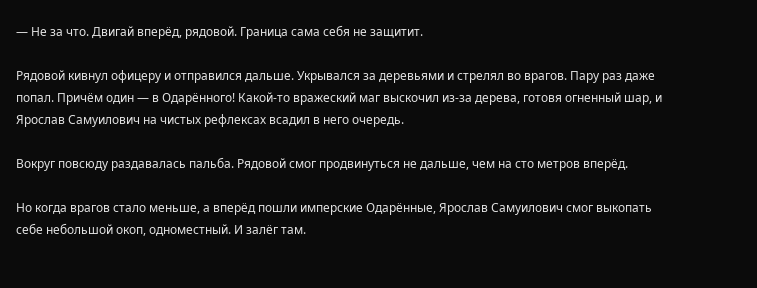— Не за что. Двигай вперёд, рядовой. Граница сама себя не защитит.

Рядовой кивнул офицеру и отправился дальше. Укрывался за деревьями и стрелял во врагов. Пару раз даже попал. Причём один — в Одарённого! Какой-то вражеский маг выскочил из-за дерева, готовя огненный шар, и Ярослав Самуилович на чистых рефлексах всадил в него очередь.

Вокруг повсюду раздавалась пальба. Рядовой смог продвинуться не дальше, чем на сто метров вперёд.

Но когда врагов стало меньше, а вперёд пошли имперские Одарённые, Ярослав Самуилович смог выкопать себе небольшой окоп, одноместный. И залёг там.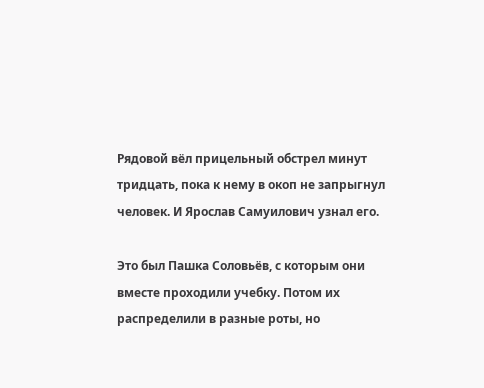Рядовой вёл прицельный обстрел минут тридцать, пока к нему в окоп не запрыгнул человек. И Ярослав Самуилович узнал его.

Это был Пашка Соловьёв, с которым они вместе проходили учебку. Потом их распределили в разные роты, но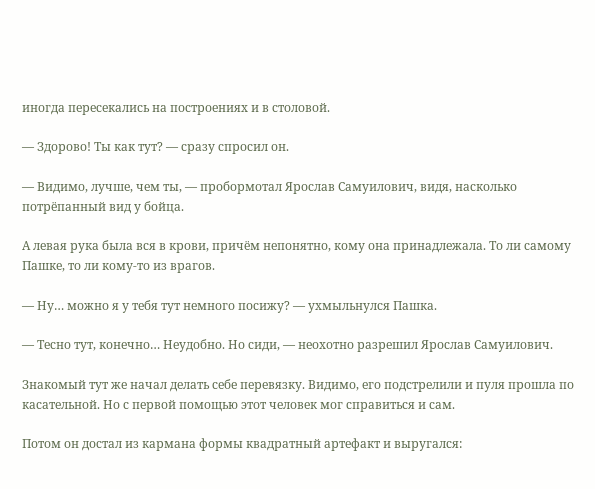иногда пересекались на построениях и в столовой.

— Здорово! Ты как тут? — сразу спросил он.

— Видимо, лучше, чем ты, — пробормотал Ярослав Самуилович, видя, насколько потрёпанный вид у бойца.

А левая рука была вся в крови, причём непонятно, кому она принадлежала. То ли самому Пашке, то ли кому-то из врагов.

— Ну… можно я у тебя тут немного посижу? — ухмыльнулся Пашка.

— Тесно тут, конечно… Неудобно. Но сиди, — неохотно разрешил Ярослав Самуилович.

Знакомый тут же начал делать себе перевязку. Видимо, его подстрелили и пуля прошла по касательной. Но с первой помощью этот человек мог справиться и сам.

Потом он достал из кармана формы квадратный артефакт и выругался: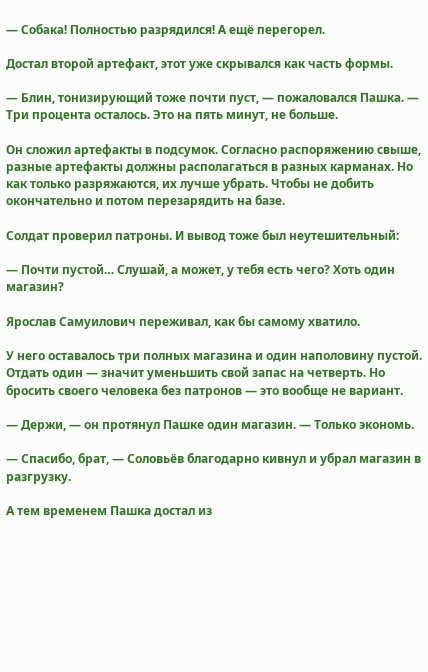— Собака! Полностью разрядился! А ещё перегорел.

Достал второй артефакт, этот уже скрывался как часть формы.

— Блин, тонизирующий тоже почти пуст, — пожаловался Пашка. — Три процента осталось. Это на пять минут, не больше.

Он сложил артефакты в подсумок. Согласно распоряжению свыше, разные артефакты должны располагаться в разных карманах. Но как только разряжаются, их лучше убрать. Чтобы не добить окончательно и потом перезарядить на базе.

Солдат проверил патроны. И вывод тоже был неутешительный:

— Почти пустой… Слушай, а может, у тебя есть чего? Хоть один магазин?

Ярослав Самуилович переживал, как бы самому хватило.

У него оставалось три полных магазина и один наполовину пустой. Отдать один — значит уменьшить свой запас на четверть. Но бросить своего человека без патронов — это вообще не вариант.

— Держи, — он протянул Пашке один магазин. — Только экономь.

— Спасибо, брат, — Соловьёв благодарно кивнул и убрал магазин в разгрузку.

А тем временем Пашка достал из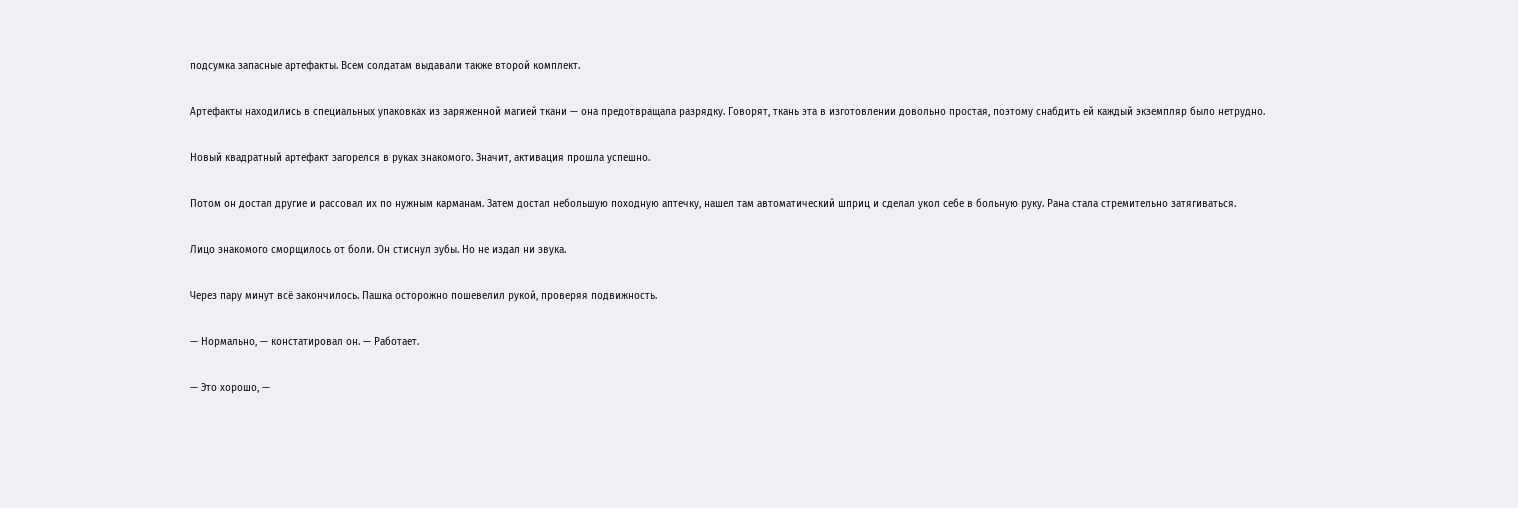подсумка запасные артефакты. Всем солдатам выдавали также второй комплект.

Артефакты находились в специальных упаковках из заряженной магией ткани — она предотвращала разрядку. Говорят, ткань эта в изготовлении довольно простая, поэтому снабдить ей каждый экземпляр было нетрудно.

Новый квадратный артефакт загорелся в руках знакомого. Значит, активация прошла успешно.

Потом он достал другие и рассовал их по нужным карманам. Затем достал небольшую походную аптечку, нашел там автоматический шприц и сделал укол себе в больную руку. Рана стала стремительно затягиваться.

Лицо знакомого сморщилось от боли. Он стиснул зубы. Но не издал ни звука.

Через пару минут всё закончилось. Пашка осторожно пошевелил рукой, проверяя подвижность.

— Нормально, — констатировал он. — Работает.

— Это хорошо, —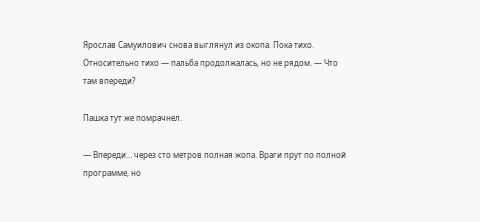Ярослав Самуилович снова выглянул из окопа. Пока тихо. Относительно тихо — пальба продолжалась, но не рядом. — Что там впереди?

Пашка тут же помрачнел.

— Впереди… через сто метров полная жопа. Враги прут по полной программе, но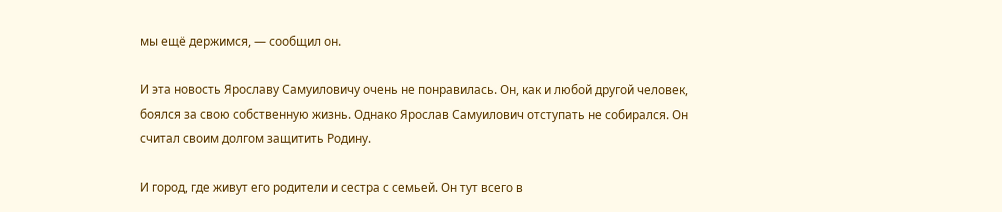мы ещё держимся, — сообщил он.

И эта новость Ярославу Самуиловичу очень не понравилась. Он, как и любой другой человек, боялся за свою собственную жизнь. Однако Ярослав Самуилович отступать не собирался. Он считал своим долгом защитить Родину.

И город, где живут его родители и сестра с семьей. Он тут всего в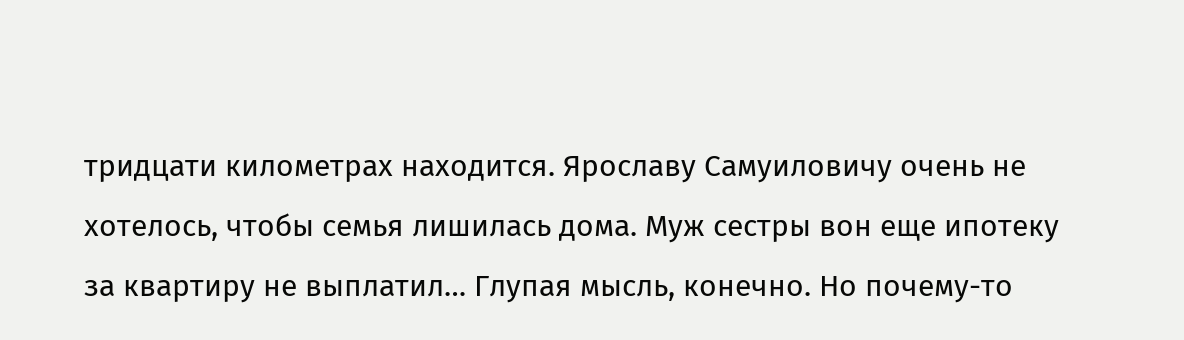тридцати километрах находится. Ярославу Самуиловичу очень не хотелось, чтобы семья лишилась дома. Муж сестры вон еще ипотеку за квартиру не выплатил… Глупая мысль, конечно. Но почему-то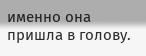именно она пришла в голову.